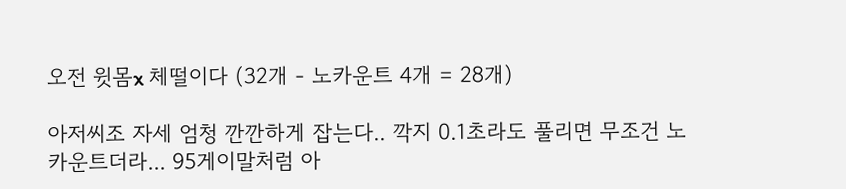오전 윗몸x 체떨이다 (32개 - 노카운트 4개 = 28개)

아저씨조 자세 엄청 깐깐하게 잡는다.. 깍지 0.1초라도 풀리면 무조건 노카운트더라... 95게이말처럼 아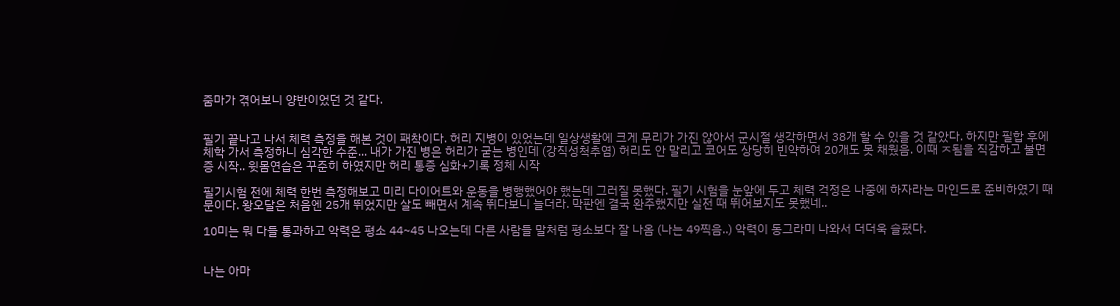줌마가 겪어보니 양반이었던 것 같다.


필기 끝나고 나서 체력 측정을 해본 것이 패착이다. 허리 지병이 있었는데 일상생활에 크게 무리가 가진 않아서 군시절 생각하면서 38개 할 수 있을 것 같았다. 하지만 필합 후에 체학 가서 측정하니 심각한 수준... 내가 가진 병은 허리가 굳는 병인데 (강직성척추염) 허리도 안 말리고 코어도 상당히 빈약하여 20개도 못 채웠음. 이때 ㅈ됨을 직감하고 불면증 시작.. 윗몸연습은 꾸준히 하였지만 허리 통증 심화+기록 정체 시작

필기시험 전에 체력 한번 측정해보고 미리 다이어트와 운동을 병행했어야 했는데 그러질 못했다. 필기 시험을 눈앞에 두고 체력 걱정은 나중에 하자라는 마인드로 준비하였기 때문이다. 왕오달은 처음엔 25개 뛰었지만 살도 빼면서 계속 뛰다보니 늘더라. 막판엔 결국 완주했지만 실전 때 뛰어보지도 못했네..

10미는 뭐 다들 통과하고 악력은 평소 44~45 나오는데 다른 사람들 말처럼 평소보다 잘 나옴 (나는 49찍음..) 악력이 동그라미 나와서 더더욱 슬펐다.


나는 아마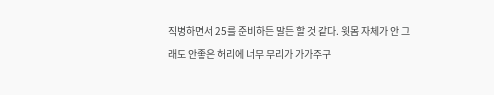직병하면서 25를 준비하든 말든 할 것 같다. 윗몸 자체가 안 그래도 안좋은 허리에 너무 무리가 가가주구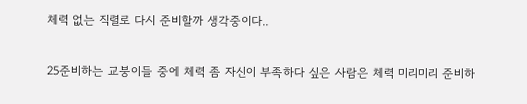체력 없는 직렬로 다시 준비할까 생각중이다..

25준비하는 교붕이들 중에 체력 좀 자신이 부족하다 싶은 사람은 체력 미리미리 준비하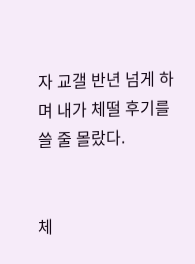자 교갤 반년 넘게 하며 내가 체떨 후기를 쓸 줄 몰랐다.


체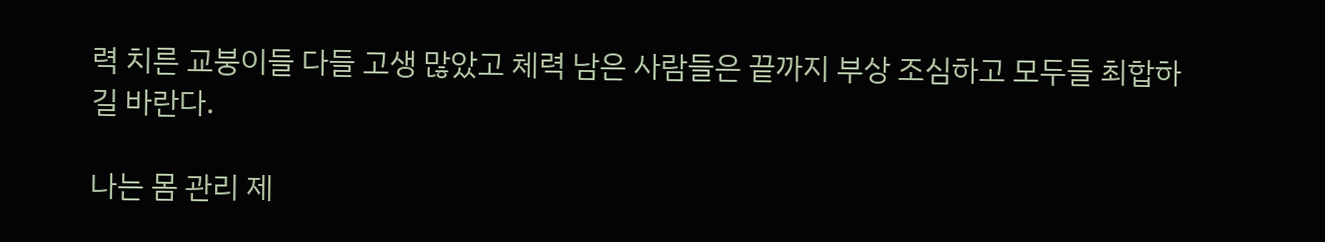력 치른 교붕이들 다들 고생 많았고 체력 남은 사람들은 끝까지 부상 조심하고 모두들 최합하길 바란다.

나는 몸 관리 제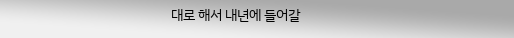대로 해서 내년에 들어갈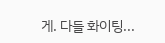게. 다들 화이팅...